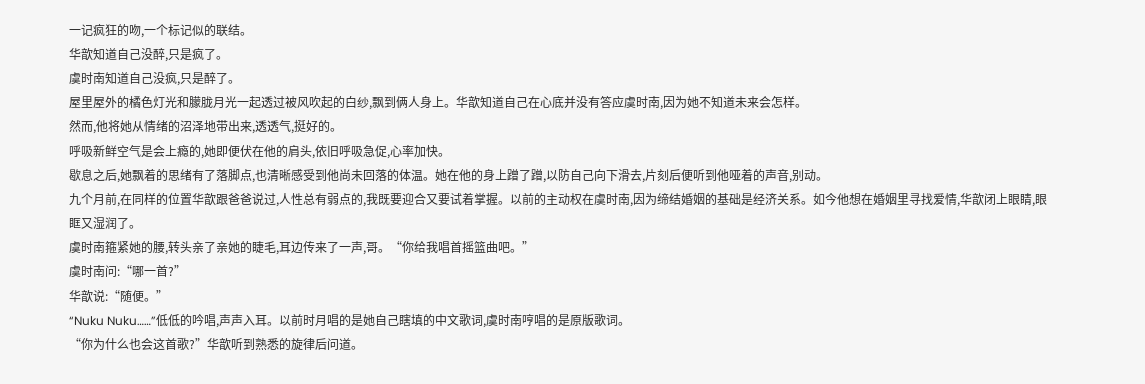一记疯狂的吻,一个标记似的联结。
华歆知道自己没醉,只是疯了。
虞时南知道自己没疯,只是醉了。
屋里屋外的橘色灯光和朦胧月光一起透过被风吹起的白纱,飘到俩人身上。华歆知道自己在心底并没有答应虞时南,因为她不知道未来会怎样。
然而,他将她从情绪的沼泽地带出来,透透气,挺好的。
呼吸新鲜空气是会上瘾的,她即便伏在他的肩头,依旧呼吸急促,心率加快。
歇息之后,她飘着的思绪有了落脚点,也清晰感受到他尚未回落的体温。她在他的身上蹭了蹭,以防自己向下滑去,片刻后便听到他哑着的声音,别动。
九个月前,在同样的位置华歆跟爸爸说过,人性总有弱点的,我既要迎合又要试着掌握。以前的主动权在虞时南,因为缔结婚姻的基础是经济关系。如今他想在婚姻里寻找爱情,华歆闭上眼睛,眼眶又湿润了。
虞时南箍紧她的腰,转头亲了亲她的睫毛,耳边传来了一声,哥。“你给我唱首摇篮曲吧。”
虞时南问:“哪一首?”
华歆说:“随便。”
“Nuku Nuku……”低低的吟唱,声声入耳。以前时月唱的是她自己瞎填的中文歌词,虞时南哼唱的是原版歌词。
“你为什么也会这首歌?”华歆听到熟悉的旋律后问道。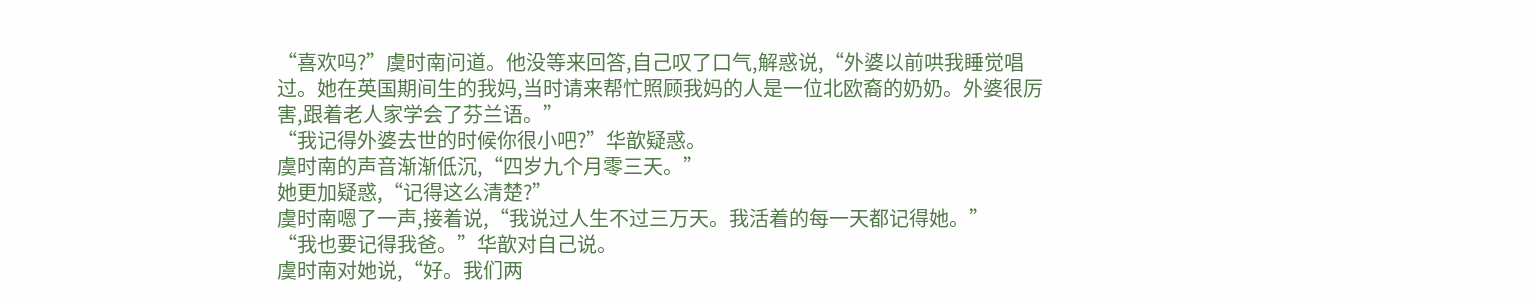“喜欢吗?”虞时南问道。他没等来回答,自己叹了口气,解惑说,“外婆以前哄我睡觉唱过。她在英国期间生的我妈,当时请来帮忙照顾我妈的人是一位北欧裔的奶奶。外婆很厉害,跟着老人家学会了芬兰语。”
“我记得外婆去世的时候你很小吧?”华歆疑惑。
虞时南的声音渐渐低沉,“四岁九个月零三天。”
她更加疑惑,“记得这么清楚?”
虞时南嗯了一声,接着说,“我说过人生不过三万天。我活着的每一天都记得她。”
“我也要记得我爸。”华歆对自己说。
虞时南对她说,“好。我们两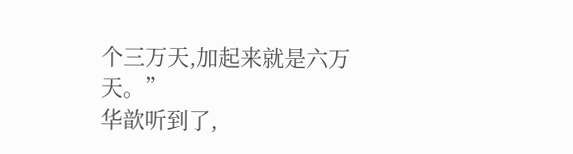个三万天,加起来就是六万天。”
华歆听到了,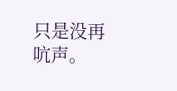只是没再吭声。